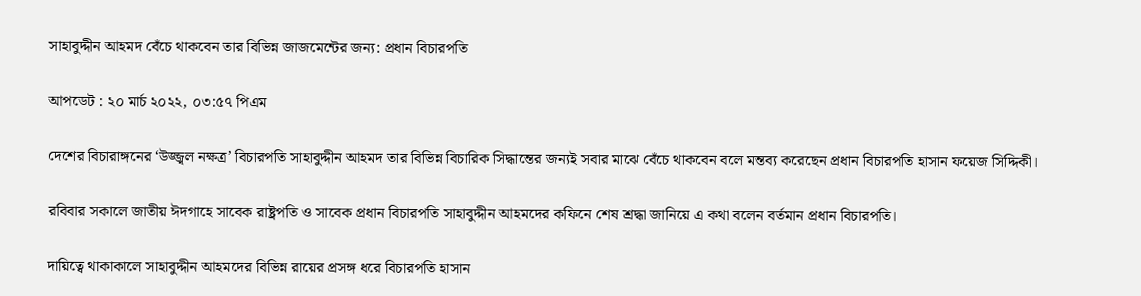সাহাবুদ্দীন আহমদ বেঁচে থাকবেন তার বিভিন্ন জাজমেন্টের জন্য: প্রধান বিচারপতি

আপডেট : ২০ মার্চ ২০২২, ০৩:৫৭ পিএম

দেশের বিচারাঙ্গনের ‘উজ্জ্বল নক্ষত্র’ বিচারপতি সাহাবুদ্দীন আহমদ তার বিভিন্ন বিচারিক সিদ্ধান্তের জন্যই সবার মাঝে বেঁচে থাকবেন বলে মন্তব্য করেছেন প্রধান বিচারপতি হাসান ফয়েজ সিদ্দিকী।

রবিবার সকালে জাতীয় ঈদগাহে সাবেক রাষ্ট্রপতি ও সাবেক প্রধান বিচারপতি সাহাবুদ্দীন আহমদের কফিনে শেষ শ্রদ্ধা জানিয়ে এ কথা বলেন বর্তমান প্রধান বিচারপতি।

দায়িত্বে থাকাকালে সাহাবুদ্দীন আহমদের বিভিন্ন রায়ের প্রসঙ্গ ধরে বিচারপতি হাসান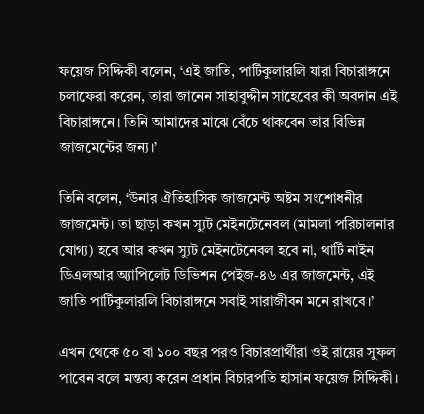ফয়েজ সিদ্দিকী বলেন, ‘এই জাতি, পার্টিকুলারলি যারা বিচারাঙ্গনে চলাফেরা করেন, তারা জানেন সাহাবুদ্দীন সাহেবের কী অবদান এই বিচারাঙ্গনে। তিনি আমাদের মাঝে বেঁচে থাকবেন তার বিভিন্ন জাজমেন্টের জন্য।’

তিনি বলেন, ‘উনার ঐতিহাসিক জাজমেন্ট অষ্টম সংশোধনীর জাজমেন্ট। তা ছাড়া কখন স্যুট মেইনটেনেবল (মামলা পরিচালনার যোগ্য) হবে আর কখন স্যুট মেইনটেনেবল হবে না, থার্টি নাইন ডিএলআর অ্যাপিলেট ডিভিশন পেইজ-৪৬ এর জাজমেন্ট, এই জাতি পার্টিকুলারলি বিচারাঙ্গনে সবাই সারাজীবন মনে রাখবে।’

এখন থেকে ৫০ বা ১০০ বছর পরও বিচারপ্রার্থীরা ওই রায়ের সুফল পাবেন বলে মন্তব্য করেন প্রধান বিচারপতি হাসান ফয়েজ সিদ্দিকী।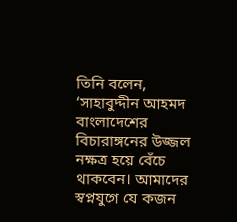তিনি বলেন, ‘সাহাবুদ্দীন আহমদ বাংলাদেশের বিচারাঙ্গনের উজ্জল নক্ষত্র হয়ে বেঁচে থাকবেন। আমাদের স্বপ্নযুগে যে কজন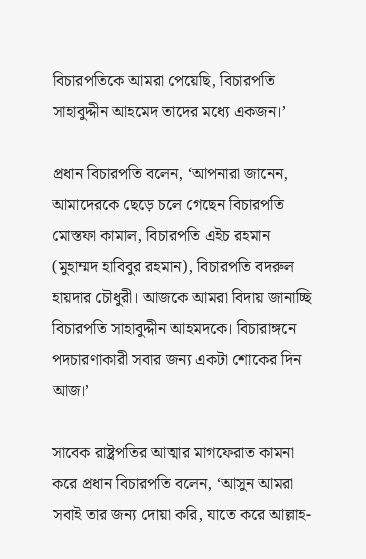বিচারপতিকে আমরা পেয়েছি, বিচারপতি সাহাবুদ্দীন আহমেদ তাদের মধ্যে একজন।’

প্রধান বিচারপতি বলেন, ‘আপনারা জানেন, আমাদেরকে ছেড়ে চলে গেছেন বিচারপতি মোস্তফা কামাল, বিচারপতি এইচ রহমান (মুহাম্মদ হাবিবুর রহমান), বিচারপতি বদরুল হায়দার চৌধুরী। আজকে আমরা বিদায় জানাচ্ছি বিচারপতি সাহাবুদ্দীন আহমদকে। বিচারাঙ্গনে পদচারণাকারী সবার জন্য একটা শোকের দিন আজ।’

সাবেক রাষ্ট্রপতির আত্মার মাগফেরাত কামনা করে প্রধান বিচারপতি বলেন, ‘আসুন আমরা সবাই তার জন্য দোয়া করি, যাতে করে আল্লাহ-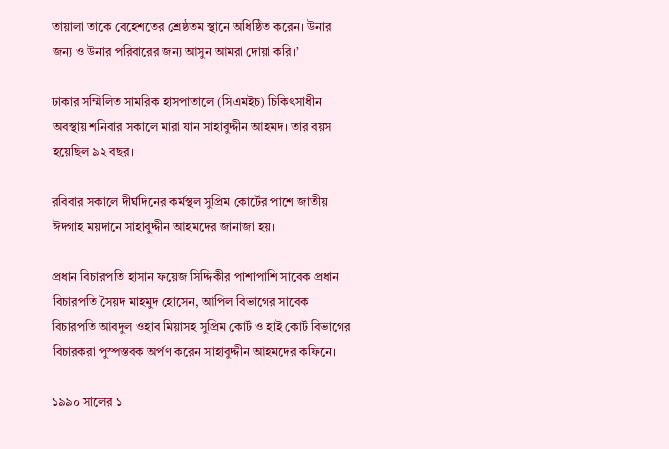তায়ালা তাকে বেহেশতের শ্রেষ্ঠতম স্থানে অধিষ্ঠিত করেন। উনার জন্য ও উনার পরিবারের জন্য আসুন আমরা দোয়া করি।’

ঢাকার সম্মিলিত সামরিক হাসপাতালে (সিএমইচ) চিকিৎসাধীন অবস্থায় শনিবার সকালে মারা যান সাহাবুদ্দীন আহমদ। তার বয়স হয়েছিল ৯২ বছর।

রবিবার সকালে দীর্ঘদিনের কর্মস্থল সুপ্রিম কোর্টের পাশে জাতীয় ঈদগাহ ময়দানে সাহাবুদ্দীন আহমদের জানাজা হয়।

প্রধান বিচারপতি হাসান ফয়েজ সিদ্দিকীর পাশাপাশি সাবেক প্রধান বিচারপতি সৈয়দ মাহমুদ হোসেন, আপিল বিভাগের সাবেক বিচারপতি আবদুল ওহাব মিয়াসহ সুপ্রিম কোর্ট ও হাই কোর্ট বিভাগের বিচারকরা পুস্পস্তবক অর্পণ করেন সাহাবুদ্দীন আহমদের কফিনে।

১৯৯০ সালের ১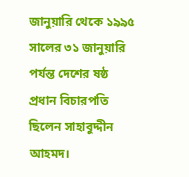জানুয়ারি থেকে ১৯৯৫ সালের ৩১ জানুয়ারি পর্যন্ত দেশের ষষ্ঠ প্রধান বিচারপতি ছিলেন সাহাবুদ্দীন আহমদ।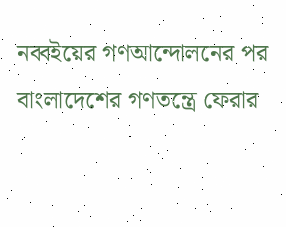নব্বইয়ের গণআন্দোলনের পর বাংলাদেশের গণতন্ত্রে ফেরার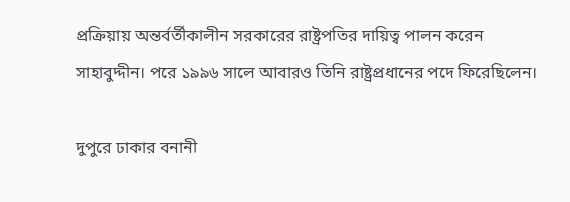প্রক্রিয়ায় অন্তর্বর্তীকালীন সরকারের রাষ্ট্রপতির দায়িত্ব পালন করেন সাহাবুদ্দীন। পরে ১৯৯৬ সালে আবারও তিনি রাষ্ট্রপ্রধানের পদে ফিরেছিলেন।

দুপুরে ঢাকার বনানী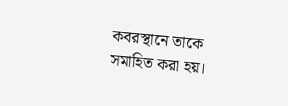কবরস্থানে তাকে সমাহিত করা হয়।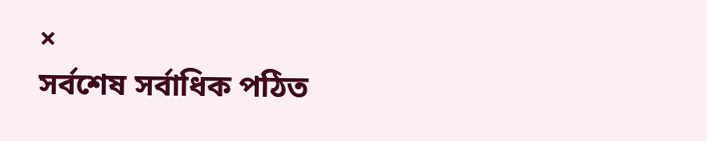×
সর্বশেষ সর্বাধিক পঠিত